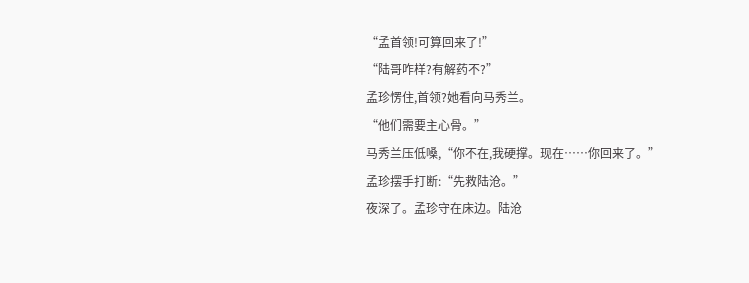“孟首领!可算回来了!”
“陆哥咋样?有解药不?”
孟珍愣住,首领?她看向马秀兰。
“他们需要主心骨。”
马秀兰压低嗓,“你不在,我硬撑。现在……你回来了。”
孟珍摆手打断:“先救陆沧。”
夜深了。孟珍守在床边。陆沧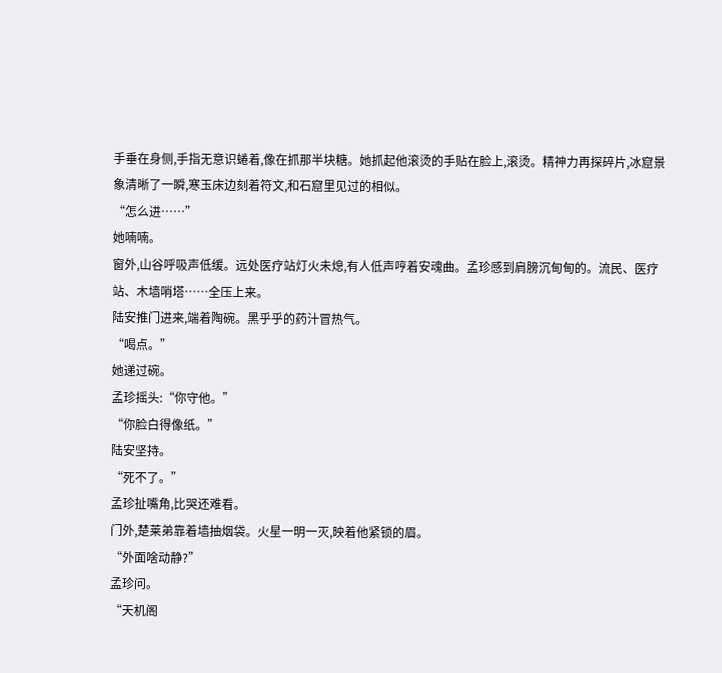手垂在身侧,手指无意识蜷着,像在抓那半块糖。她抓起他滚烫的手贴在脸上,滚烫。精神力再探碎片,冰窟景象清晰了一瞬,寒玉床边刻着符文,和石窟里见过的相似。
“怎么进……”
她喃喃。
窗外,山谷呼吸声低缓。远处医疗站灯火未熄,有人低声哼着安魂曲。孟珍感到肩膀沉甸甸的。流民、医疗站、木墙哨塔……全压上来。
陆安推门进来,端着陶碗。黑乎乎的药汁冒热气。
“喝点。”
她递过碗。
孟珍摇头:“你守他。”
“你脸白得像纸。”
陆安坚持。
“死不了。”
孟珍扯嘴角,比哭还难看。
门外,楚莱弟靠着墙抽烟袋。火星一明一灭,映着他紧锁的眉。
“外面啥动静?”
孟珍问。
“天机阁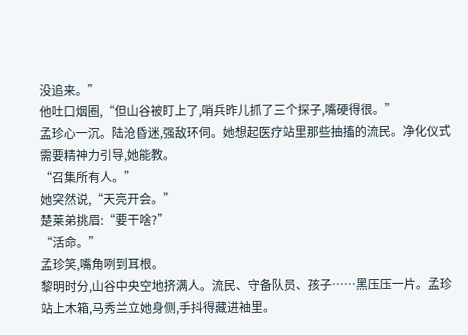没追来。”
他吐口烟圈,“但山谷被盯上了,哨兵昨儿抓了三个探子,嘴硬得很。”
孟珍心一沉。陆沧昏迷,强敌环伺。她想起医疗站里那些抽搐的流民。净化仪式需要精神力引导,她能教。
“召集所有人。”
她突然说,“天亮开会。”
楚莱弟挑眉:“要干啥?”
“活命。”
孟珍笑,嘴角咧到耳根。
黎明时分,山谷中央空地挤满人。流民、守备队员、孩子……黑压压一片。孟珍站上木箱,马秀兰立她身侧,手抖得藏进袖里。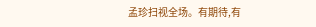孟珍扫视全场。有期待,有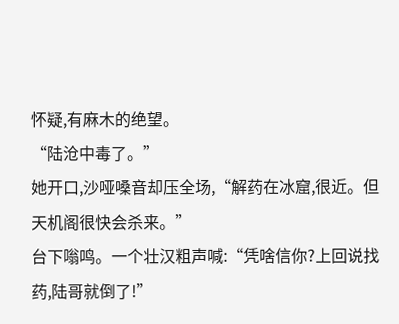怀疑,有麻木的绝望。
“陆沧中毒了。”
她开口,沙哑嗓音却压全场,“解药在冰窟,很近。但天机阁很快会杀来。”
台下嗡鸣。一个壮汉粗声喊:“凭啥信你?上回说找药,陆哥就倒了!”